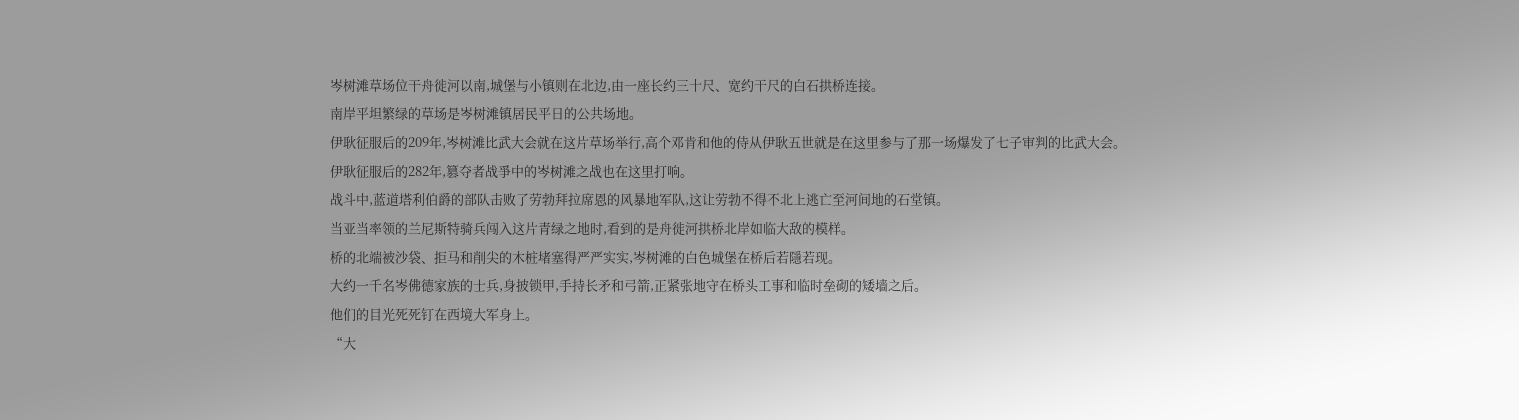岑树滩草场位干舟徙河以南,城堡与小镇则在北边,由一座长约三十尺、宽约干尺的白石拱桥连接。
南岸平坦繁绿的草场是岑树滩镇居民平日的公共场地。
伊耿征服后的209年,岑树滩比武大会就在这片草场举行,高个邓肯和他的侍从伊耿五世就是在这里参与了那一场爆发了七子审判的比武大会。
伊耿征服后的282年,篡夺者战爭中的岑树滩之战也在这里打响。
战斗中,蓝道塔利伯爵的部队击败了劳勃拜拉席恩的风暴地军队,这让劳勃不得不北上逃亡至河间地的石堂镇。
当亚当率领的兰尼斯特骑兵闯入这片青绿之地时,看到的是舟徙河拱桥北岸如临大敌的模样。
桥的北端被沙袋、拒马和削尖的木桩堵塞得严严实实,岑树滩的白色城堡在桥后若隱若现。
大约一千名岑佛德家族的士兵,身披锁甲,手持长矛和弓箭,正紧张地守在桥头工事和临时垒砌的矮墙之后。
他们的目光死死钉在西境大军身上。
“大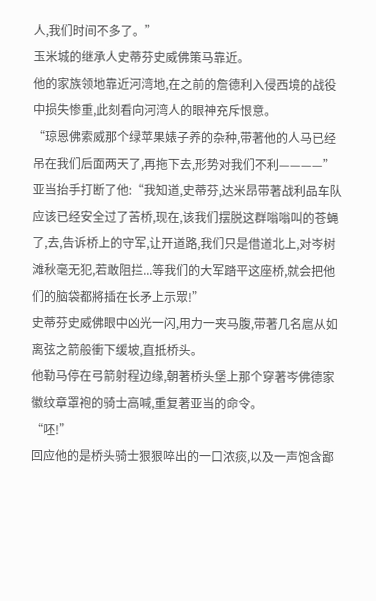人,我们时间不多了。”
玉米城的继承人史蒂芬史威佛策马靠近。
他的家族领地靠近河湾地,在之前的詹德利入侵西境的战役中损失惨重,此刻看向河湾人的眼神充斥恨意。
“琼恩佛索威那个绿苹果婊子养的杂种,带著他的人马已经吊在我们后面两天了,再拖下去,形势对我们不利————”
亚当抬手打断了他:“我知道,史蒂芬,达米昂带著战利品车队应该已经安全过了苦桥,现在,该我们摆脱这群嗡嗡叫的苍蝇了,去,告诉桥上的守军,让开道路,我们只是借道北上,对岑树滩秋毫无犯,若敢阻拦...等我们的大军踏平这座桥,就会把他们的脑袋都將插在长矛上示眾!”
史蒂芬史威佛眼中凶光一闪,用力一夹马腹,带著几名扈从如离弦之箭般衝下缓坡,直抵桥头。
他勒马停在弓箭射程边缘,朝著桥头堡上那个穿著岑佛德家徽纹章罩袍的骑士高喊,重复著亚当的命令。
“呸!”
回应他的是桥头骑士狠狠啐出的一口浓痰,以及一声饱含鄙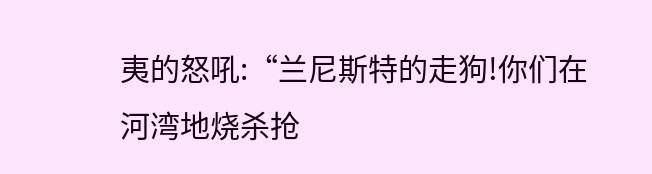夷的怒吼:“兰尼斯特的走狗!你们在河湾地烧杀抢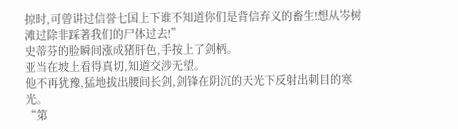掠时,可曾讲过信誉七国上下谁不知道你们是背信弃义的畜生!想从岑树滩过除非踩著我们的尸体过去!”
史蒂芬的脸瞬间涨成猪肝色,手按上了剑柄。
亚当在坡上看得真切,知道交涉无望。
他不再犹豫,猛地拔出腰间长剑,剑锋在阴沉的天光下反射出刺目的寒光。
“第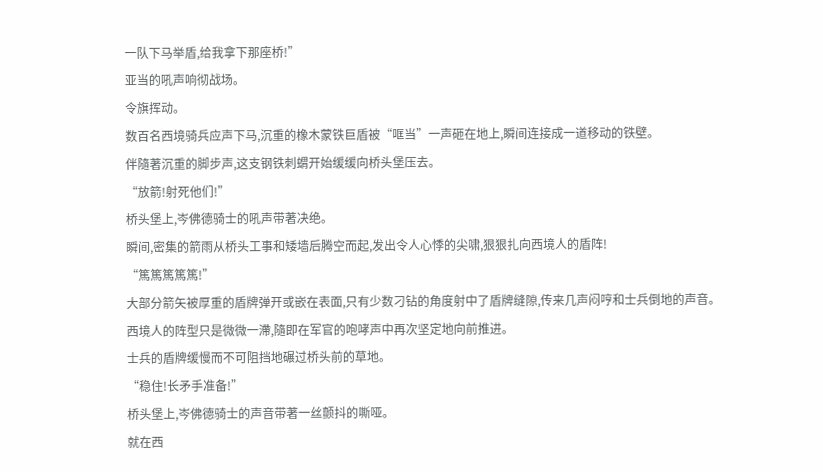一队下马举盾,给我拿下那座桥!”
亚当的吼声响彻战场。
令旗挥动。
数百名西境骑兵应声下马,沉重的橡木蒙铁巨盾被“哐当”一声砸在地上,瞬间连接成一道移动的铁壁。
伴隨著沉重的脚步声,这支钢铁刺蝟开始缓缓向桥头堡压去。
“放箭!射死他们!”
桥头堡上,岑佛德骑士的吼声带著决绝。
瞬间,密集的箭雨从桥头工事和矮墙后腾空而起,发出令人心悸的尖啸,狠狠扎向西境人的盾阵!
“篤篤篤篤篤!”
大部分箭矢被厚重的盾牌弹开或嵌在表面,只有少数刁钻的角度射中了盾牌缝隙,传来几声闷哼和士兵倒地的声音。
西境人的阵型只是微微一滯,隨即在军官的咆哮声中再次坚定地向前推进。
士兵的盾牌缓慢而不可阻挡地碾过桥头前的草地。
“稳住!长矛手准备!”
桥头堡上,岑佛德骑士的声音带著一丝颤抖的嘶哑。
就在西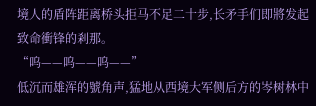境人的盾阵距离桥头拒马不足二十步,长矛手们即將发起致命衝锋的剎那。
“呜——呜——呜——”
低沉而雄浑的號角声,猛地从西境大军侧后方的岑树林中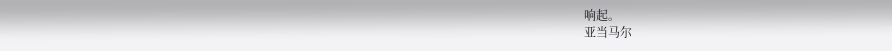响起。
亚当马尔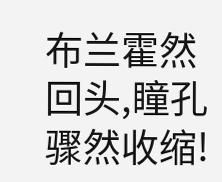布兰霍然回头,瞳孔骤然收缩!